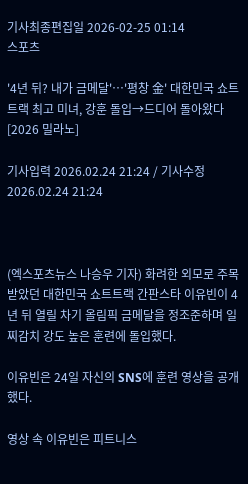기사최종편집일 2026-02-25 01:14
스포츠

'4년 뒤? 내가 금메달'…'평창 金' 대한민국 쇼트트랙 최고 미녀, 강훈 돌입→드디어 돌아왔다 [2026 밀라노]

기사입력 2026.02.24 21:24 / 기사수정 2026.02.24 21:24



(엑스포츠뉴스 나승우 기자) 화려한 외모로 주목 받았던 대한민국 쇼트트랙 간판스타 이유빈이 4년 뒤 열릴 차기 올림픽 금메달을 정조준하며 일찌감치 강도 높은 훈련에 돌입했다.

이유빈은 24일 자신의 SNS에 훈련 영상을 공개했다.

영상 속 이유빈은 피트니스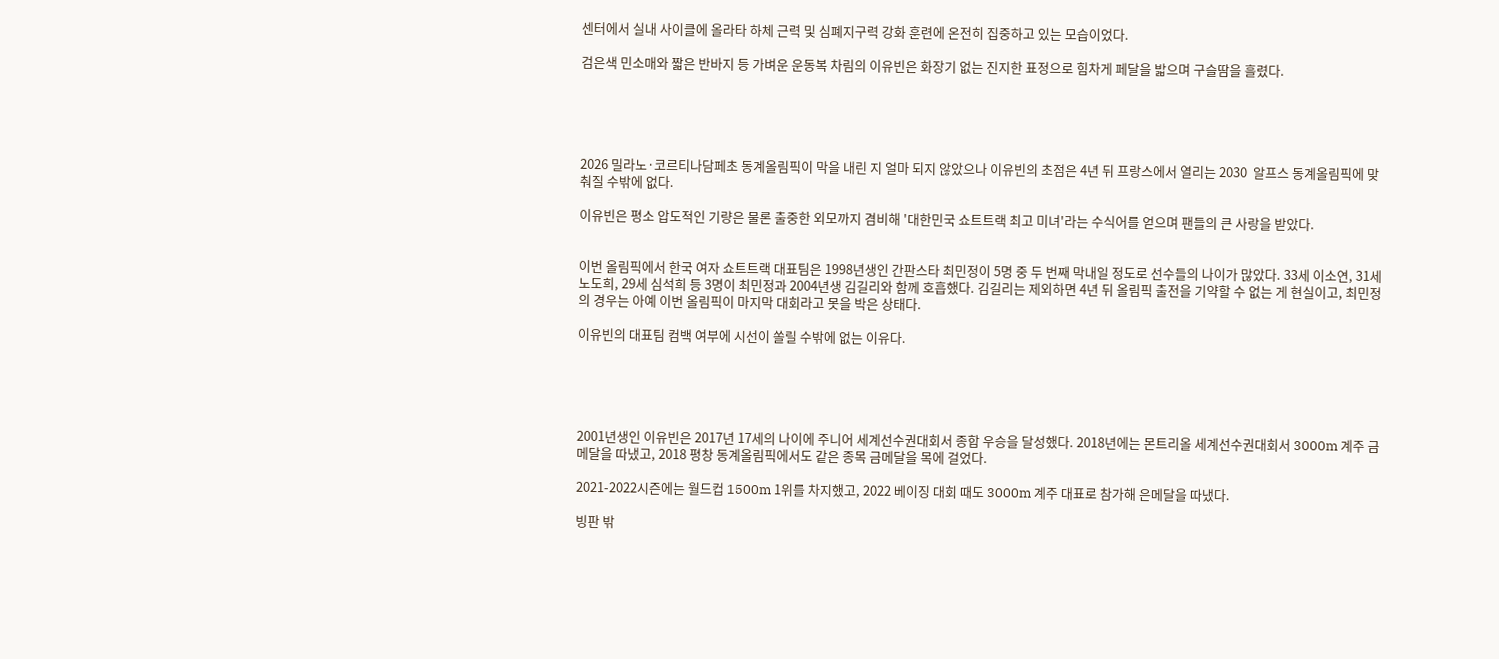센터에서 실내 사이클에 올라타 하체 근력 및 심폐지구력 강화 훈련에 온전히 집중하고 있는 모습이었다.

검은색 민소매와 짧은 반바지 등 가벼운 운동복 차림의 이유빈은 화장기 없는 진지한 표정으로 힘차게 페달을 밟으며 구슬땀을 흘렸다.





2026 밀라노·코르티나담페초 동계올림픽이 막을 내린 지 얼마 되지 않았으나 이유빈의 초점은 4년 뒤 프랑스에서 열리는 2030  알프스 동계올림픽에 맞춰질 수밖에 없다.

이유빈은 평소 압도적인 기량은 물론 출중한 외모까지 겸비해 '대한민국 쇼트트랙 최고 미녀'라는 수식어를 얻으며 팬들의 큰 사랑을 받았다.


이번 올림픽에서 한국 여자 쇼트트랙 대표팀은 1998년생인 간판스타 최민정이 5명 중 두 번째 막내일 정도로 선수들의 나이가 많았다. 33세 이소연, 31세 노도희, 29세 심석희 등 3명이 최민정과 2004년생 김길리와 함께 호흡했다. 김길리는 제외하면 4년 뒤 올림픽 출전을 기약할 수 없는 게 현실이고, 최민정의 경우는 아예 이번 올림픽이 마지막 대회라고 못을 박은 상태다.

이유빈의 대표팀 컴백 여부에 시선이 쏠릴 수밖에 없는 이유다.





2001년생인 이유빈은 2017년 17세의 나이에 주니어 세계선수권대회서 종합 우승을 달성했다. 2018년에는 몬트리올 세계선수권대회서 3000m 계주 금메달을 따냈고, 2018 평창 동계올림픽에서도 같은 종목 금메달을 목에 걸었다.

2021-2022시즌에는 월드컵 1500m 1위를 차지했고, 2022 베이징 대회 때도 3000m 계주 대표로 참가해 은메달을 따냈다.

빙판 밖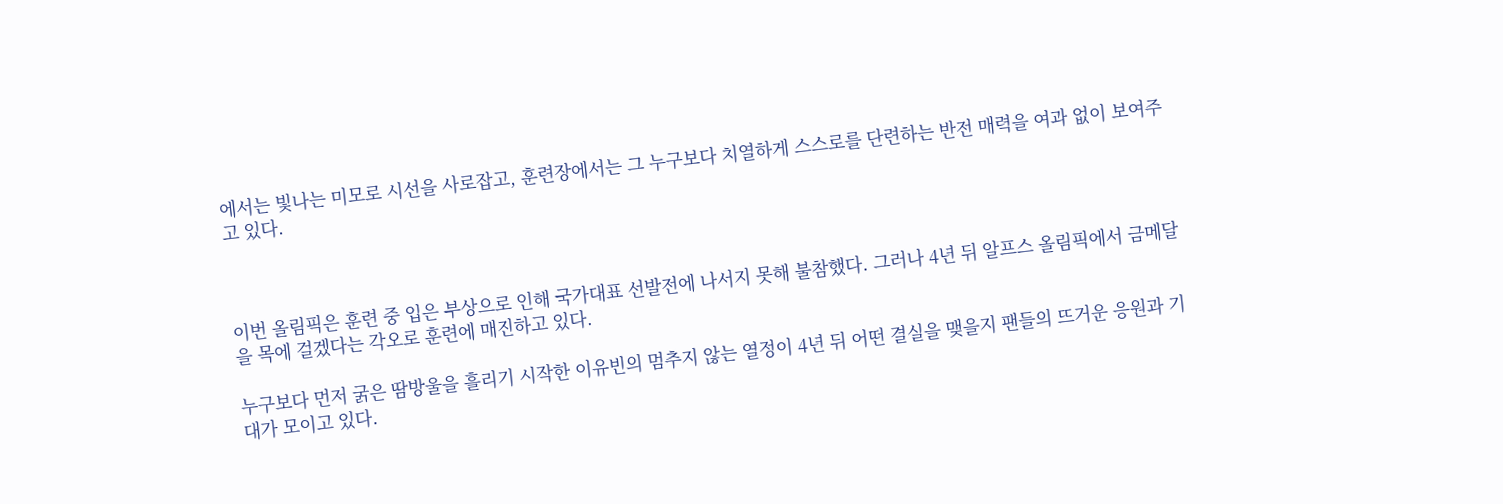에서는 빛나는 미모로 시선을 사로잡고, 훈련장에서는 그 누구보다 치열하게 스스로를 단련하는 반전 매력을 여과 없이 보여주고 있다.



이번 올림픽은 훈련 중 입은 부상으로 인해 국가대표 선발전에 나서지 못해 불참했다. 그러나 4년 뒤 알프스 올림픽에서 금메달을 목에 걸겠다는 각오로 훈련에 매진하고 있다.

누구보다 먼저 굵은 땀방울을 흘리기 시작한 이유빈의 멈추지 않는 열정이 4년 뒤 어떤 결실을 맺을지 팬들의 뜨거운 응원과 기대가 모이고 있다.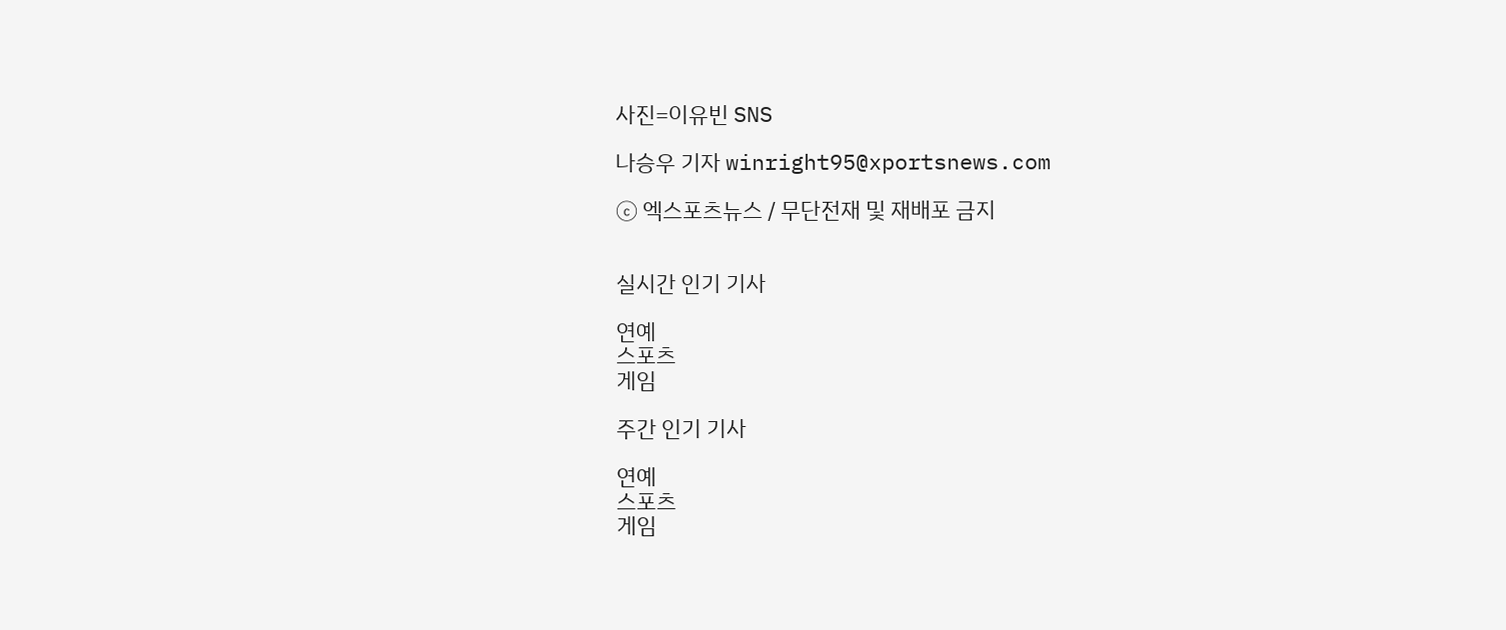사진=이유빈 SNS

나승우 기자 winright95@xportsnews.com

ⓒ 엑스포츠뉴스 / 무단전재 및 재배포 금지


실시간 인기 기사

연예
스포츠
게임

주간 인기 기사

연예
스포츠
게임